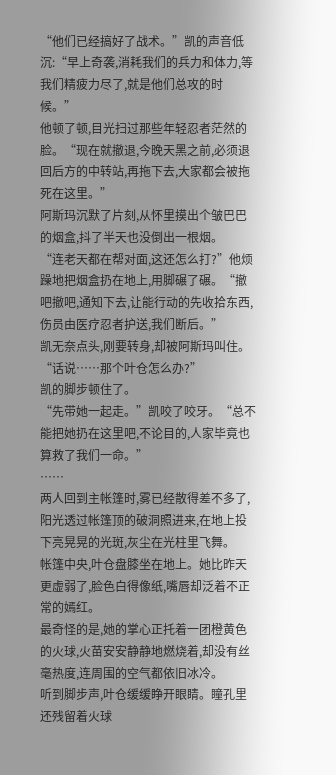“他们已经搞好了战术。”凯的声音低沉:“早上奇袭,消耗我们的兵力和体力,等我们精疲力尽了,就是他们总攻的时候。”
他顿了顿,目光扫过那些年轻忍者茫然的脸。“现在就撤退,今晚天黑之前,必须退回后方的中转站,再拖下去,大家都会被拖死在这里。”
阿斯玛沉默了片刻,从怀里摸出个皱巴巴的烟盒,抖了半天也没倒出一根烟。
“连老天都在帮对面,这还怎么打?”他烦躁地把烟盒扔在地上,用脚碾了碾。“撤吧撤吧,通知下去,让能行动的先收拾东西,伤员由医疗忍者护送,我们断后。”
凯无奈点头,刚要转身,却被阿斯玛叫住。
“话说……那个叶仓怎么办?”
凯的脚步顿住了。
“先带她一起走。”凯咬了咬牙。“总不能把她扔在这里吧,不论目的,人家毕竟也算救了我们一命。”
……
两人回到主帐篷时,雾已经散得差不多了,阳光透过帐篷顶的破洞照进来,在地上投下亮晃晃的光斑,灰尘在光柱里飞舞。
帐篷中央,叶仓盘膝坐在地上。她比昨天更虚弱了,脸色白得像纸,嘴唇却泛着不正常的嫣红。
最奇怪的是,她的掌心正托着一团橙黄色的火球,火苗安安静静地燃烧着,却没有丝毫热度,连周围的空气都依旧冰冷。
听到脚步声,叶仓缓缓睁开眼睛。瞳孔里还残留着火球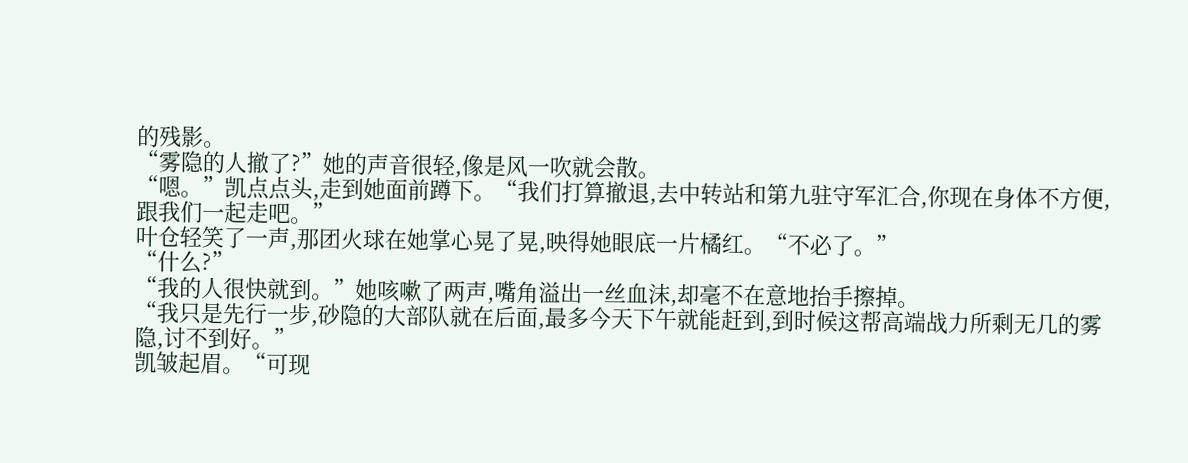的残影。
“雾隐的人撤了?”她的声音很轻,像是风一吹就会散。
“嗯。”凯点点头,走到她面前蹲下。“我们打算撤退,去中转站和第九驻守军汇合,你现在身体不方便,跟我们一起走吧。”
叶仓轻笑了一声,那团火球在她掌心晃了晃,映得她眼底一片橘红。“不必了。”
“什么?”
“我的人很快就到。”她咳嗽了两声,嘴角溢出一丝血沫,却毫不在意地抬手擦掉。
“我只是先行一步,砂隐的大部队就在后面,最多今天下午就能赶到,到时候这帮高端战力所剩无几的雾隐,讨不到好。”
凯皱起眉。“可现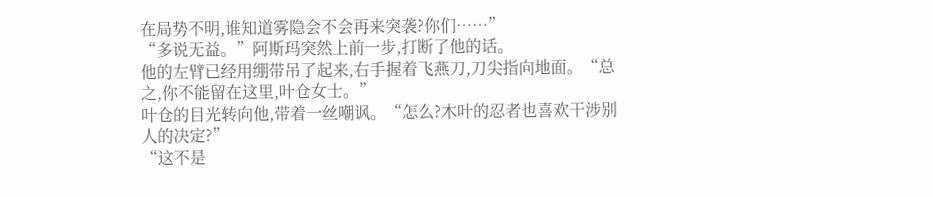在局势不明,谁知道雾隐会不会再来突袭?你们……”
“多说无益。”阿斯玛突然上前一步,打断了他的话。
他的左臂已经用绷带吊了起来,右手握着飞燕刀,刀尖指向地面。“总之,你不能留在这里,叶仓女士。”
叶仓的目光转向他,带着一丝嘲讽。“怎么?木叶的忍者也喜欢干涉别人的决定?”
“这不是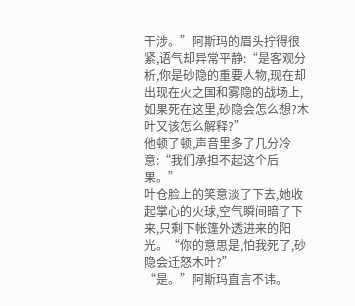干涉。”阿斯玛的眉头拧得很紧,语气却异常平静:“是客观分析,你是砂隐的重要人物,现在却出现在火之国和雾隐的战场上,如果死在这里,砂隐会怎么想?木叶又该怎么解释?”
他顿了顿,声音里多了几分冷意:“我们承担不起这个后果。”
叶仓脸上的笑意淡了下去,她收起掌心的火球,空气瞬间暗了下来,只剩下帐篷外透进来的阳光。“你的意思是,怕我死了,砂隐会迁怒木叶?”
“是。”阿斯玛直言不讳。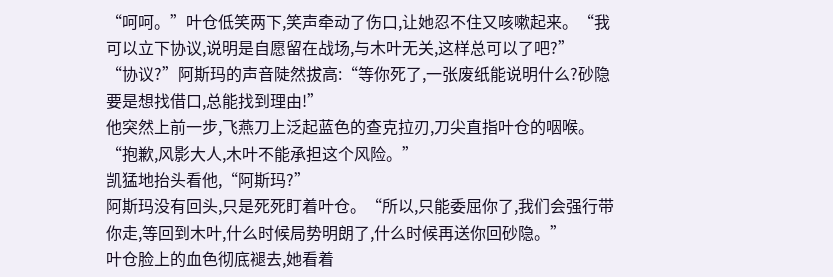“呵呵。”叶仓低笑两下,笑声牵动了伤口,让她忍不住又咳嗽起来。“我可以立下协议,说明是自愿留在战场,与木叶无关,这样总可以了吧?”
“协议?”阿斯玛的声音陡然拔高:“等你死了,一张废纸能说明什么?砂隐要是想找借口,总能找到理由!”
他突然上前一步,飞燕刀上泛起蓝色的查克拉刃,刀尖直指叶仓的咽喉。“抱歉,风影大人,木叶不能承担这个风险。”
凯猛地抬头看他,“阿斯玛?”
阿斯玛没有回头,只是死死盯着叶仓。“所以,只能委屈你了,我们会强行带你走,等回到木叶,什么时候局势明朗了,什么时候再送你回砂隐。”
叶仓脸上的血色彻底褪去,她看着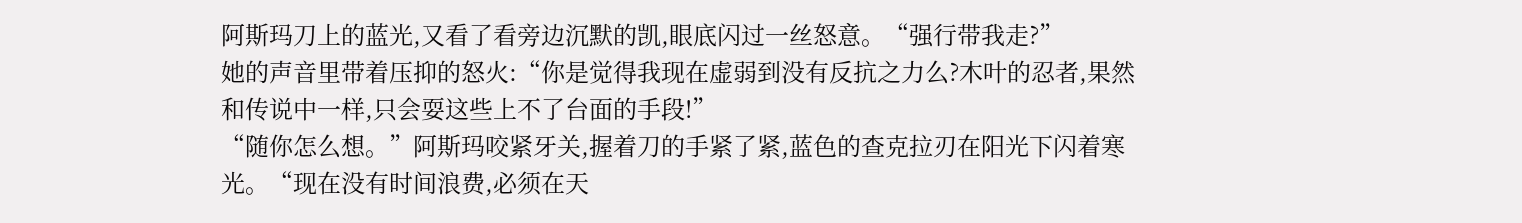阿斯玛刀上的蓝光,又看了看旁边沉默的凯,眼底闪过一丝怒意。“强行带我走?”
她的声音里带着压抑的怒火:“你是觉得我现在虚弱到没有反抗之力么?木叶的忍者,果然和传说中一样,只会耍这些上不了台面的手段!”
“随你怎么想。”阿斯玛咬紧牙关,握着刀的手紧了紧,蓝色的查克拉刃在阳光下闪着寒光。“现在没有时间浪费,必须在天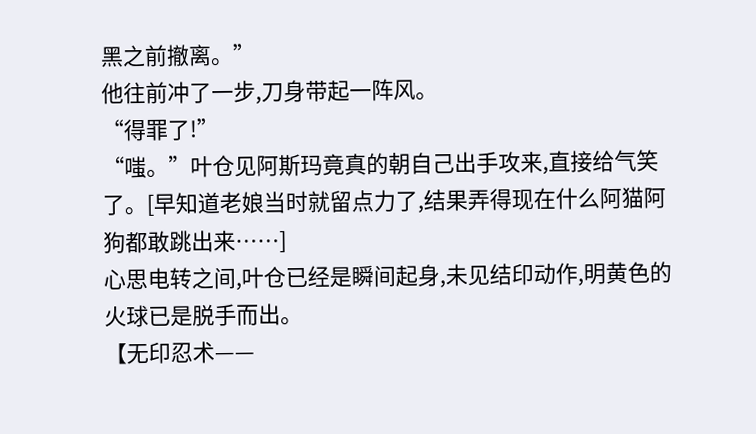黑之前撤离。”
他往前冲了一步,刀身带起一阵风。
“得罪了!”
“嗤。”叶仓见阿斯玛竟真的朝自己出手攻来,直接给气笑了。[早知道老娘当时就留点力了,结果弄得现在什么阿猫阿狗都敢跳出来……]
心思电转之间,叶仓已经是瞬间起身,未见结印动作,明黄色的火球已是脱手而出。
【无印忍术——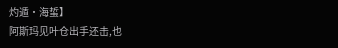灼遁·海蜇】
阿斯玛见叶仓出手还击,也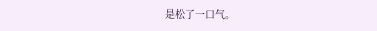是松了一口气。